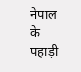नेपाल के पहाड़ी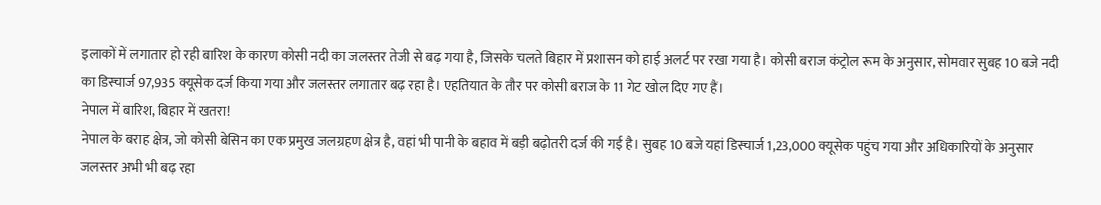इलाकों में लगातार हो रही बारिश के कारण कोसी नदी का जलस्तर तेजी से बढ़ गया है, जिसके चलते बिहार में प्रशासन को हाई अलर्ट पर रखा गया है। कोसी बराज कंट्रोल रूम के अनुसार, सोमवार सुबह 10 बजे नदी का डिस्चार्ज 97,935 क्यूसेक दर्ज किया गया और जलस्तर लगातार बढ़ रहा है। एहतियात के तौर पर कोसी बराज के 11 गेट खोल दिए गए हैं।
नेपाल में बारिश, बिहार में खतरा!
नेपाल के बराह क्षेत्र, जो कोसी बेसिन का एक प्रमुख जलग्रहण क्षेत्र है, वहां भी पानी के बहाव में बड़ी बढ़ोतरी दर्ज की गई है। सुबह 10 बजे यहां डिस्चार्ज 1,23,000 क्यूसेक पहुंच गया और अधिकारियों के अनुसार जलस्तर अभी भी बढ़ रहा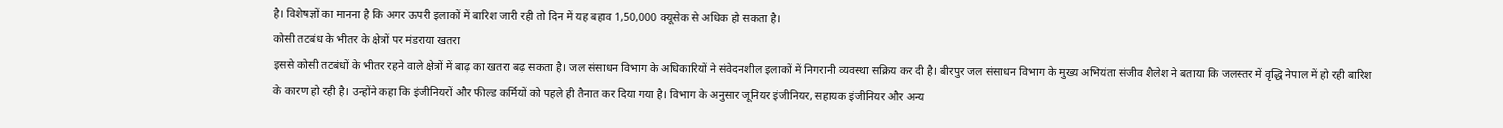है। विशेषज्ञों का मानना है कि अगर ऊपरी इलाकों में बारिश जारी रही तो दिन में यह बहाव 1,50,000 क्यूसेक से अधिक हो सकता है।
कोसी तटबंध के भीतर के क्षेत्रों पर मंडराया खतरा
इससे कोसी तटबंधों के भीतर रहने वाले क्षेत्रों में बाढ़ का खतरा बढ़ सकता है। जल संसाधन विभाग के अधिकारियों ने संवेदनशील इलाकों में निगरानी व्यवस्था सक्रिय कर दी है। बीरपुर जल संसाधन विभाग के मुख्य अभियंता संजीव शैलेश ने बताया कि जलस्तर में वृद्धि नेपाल में हो रही बारिश के कारण हो रही है। उन्होंने कहा कि इंजीनियरों और फील्ड कर्मियों को पहले ही तैनात कर दिया गया है। विभाग के अनुसार जूनियर इंजीनियर, सहायक इंजीनियर और अन्य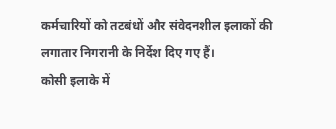कर्मचारियों को तटबंधों और संवेदनशील इलाकों की लगातार निगरानी के निर्देश दिए गए हैं।
कोसी इलाके में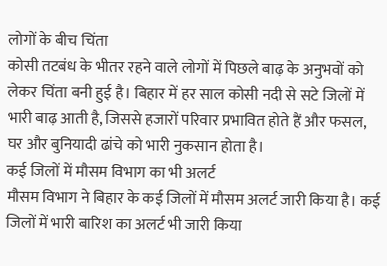लोगों के बीच चिंता
कोसी तटबंध के भीतर रहने वाले लोगों में पिछले बाढ़ के अनुभवों को लेकर चिंता बनी हुई है। बिहार में हर साल कोसी नदी से सटे जिलों में भारी बाढ़ आती है, जिससे हजारों परिवार प्रभावित होते हैं और फसल, घर और बुनियादी ढांचे को भारी नुकसान होता है।
कई जिलों में मौसम विभाग का भी अलर्ट
मौसम विभाग ने बिहार के कई जिलों में मौसम अलर्ट जारी किया है। कई जिलों में भारी बारिश का अलर्ट भी जारी किया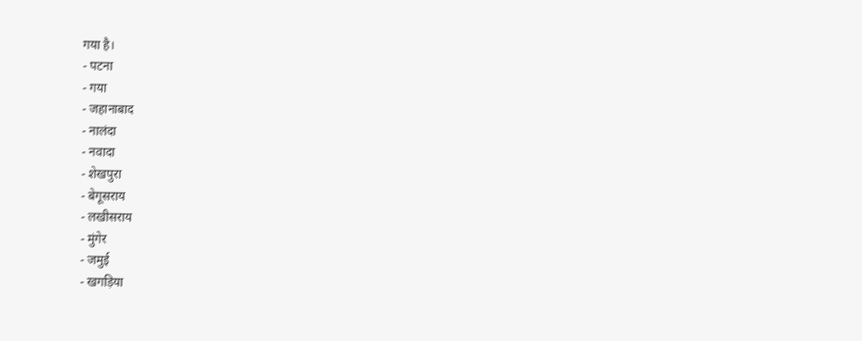गया है।
- पटना
- गया
- जहानाबाद
- नालंदा
- नवादा
- शेखपुरा
- बेगूसराय
- लखीसराय
- मुंगेर
- जमुई
- खगड़िया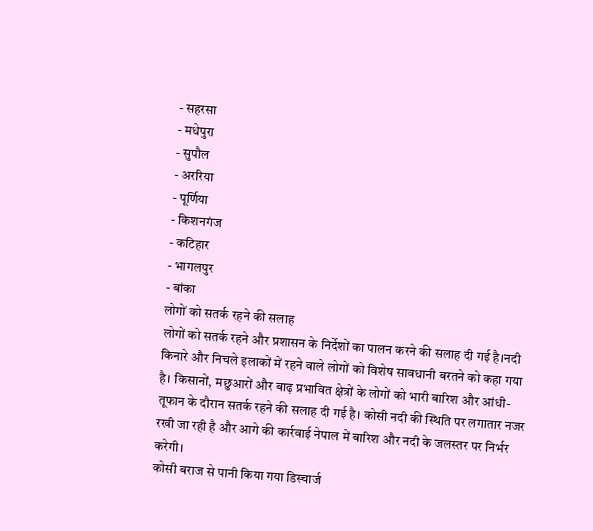- सहरसा
- मधेपुरा
- सुपौल
- अररिया
- पूर्णिया
- किशनगंज
- कटिहार
- भागलपुर
- बांका
लोगों को सतर्क रहने की सलाह
लोगों को सतर्क रहने और प्रशासन के निर्देशों का पालन करने की सलाह दी गई है।नदी किनारे और निचले इलाकों में रहने वाले लोगों को विशेष सावधानी बरतने को कहा गया है। किसानों, मछुआरों और बाढ़ प्रभावित क्षेत्रों के लोगों को भारी बारिश और आंधी-तूफान के दौरान सतर्क रहने की सलाह दी गई है। कोसी नदी की स्थिति पर लगातार नजर रखी जा रही है और आगे की कार्रवाई नेपाल में बारिश और नदी के जलस्तर पर निर्भर करेगी।
कोसी बराज से पानी किया गया डिस्चार्ज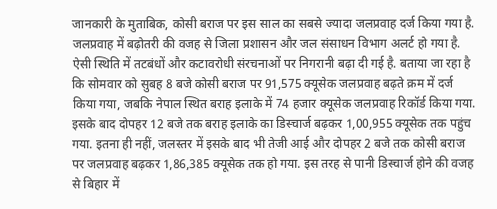जानकारी के मुताबिक, कोसी बराज पर इस साल का सबसे ज्यादा जलप्रवाह दर्ज किया गया है. जलप्रवाह में बढ़ोतरी की वजह से जिला प्रशासन और जल संसाधन विभाग अलर्ट हो गया है. ऐसी स्थिति में तटबंधों और कटावरोधी संरचनाओं पर निगरानी बढ़ा दी गई है. बताया जा रहा है कि सोमवार को सुबह 8 बजे कोसी बराज पर 91,575 क्यूसेक जलप्रवाह बढ़ते क्रम में दर्ज किया गया, जबकि नेपाल स्थित बराह इलाके में 74 हजार क्यूसेक जलप्रवाह रिकॉर्ड किया गया.
इसके बाद दोपहर 12 बजे तक बराह इलाके का डिस्चार्ज बढ़कर 1,00,955 क्यूसेक तक पहुंच गया. इतना ही नहीं, जलस्तर में इसके बाद भी तेजी आई और दोपहर 2 बजे तक कोसी बराज पर जलप्रवाह बढ़कर 1,86,385 क्यूसेक तक हो गया. इस तरह से पानी डिस्चार्ज होने की वजह से बिहार में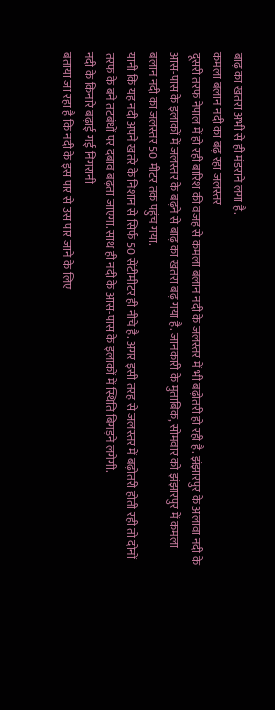बाढ़ का खतरा अभी से ही मंडराने लगा है.
कमला बलान नदी का बढ़ रहा जलस्तर
दूसरी तरफ नेपाल में हो रही बारिश की वजह से कमला बलान नदी के जलस्तर में भी बढ़ोतरी हो रही है. झंझारपुर के अलावा नदी के आस-पास के इलाकों में जलस्तर के बढ़ने से बाढ़ का खतरा बढ़ गया है. जानकारी के मुताबिक, सोमवार को झंझारपुर में कमला बलान नदी का जलस्तर 50 मीटर तक पहुंच गया.
यानी कि यह नदी अपने खतरे के निशान से सिर्फ 50 सेंटीमीटर ही नीचे है. अगर इसी तरह से जलस्तर में बढ़ोतरी होती रही तो दोनों तरफ के बने तटबंधों पर दबाव बढ़ता जाएगा. साथ ही नदी के आस-पास के इलाकों में स्थिति बिगड़ने लगेगी.
नदी के किनारे बढ़ाई गई निगरानी
बताया जा रहा है कि नदी के इस पार से उस पार जाने के लिए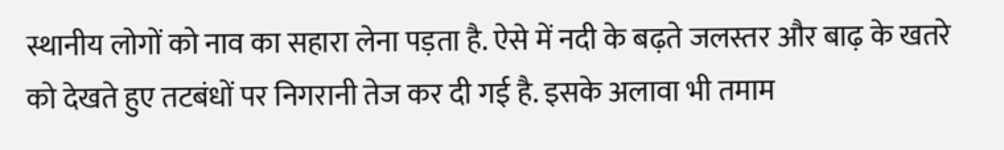स्थानीय लोगों को नाव का सहारा लेना पड़ता है. ऐसे में नदी के बढ़ते जलस्तर और बाढ़ के खतरे को देखते हुए तटबंधों पर निगरानी तेज कर दी गई है. इसके अलावा भी तमाम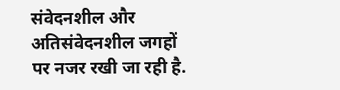संवेदनशील और अतिसंवेदनशील जगहों पर नजर रखी जा रही है.